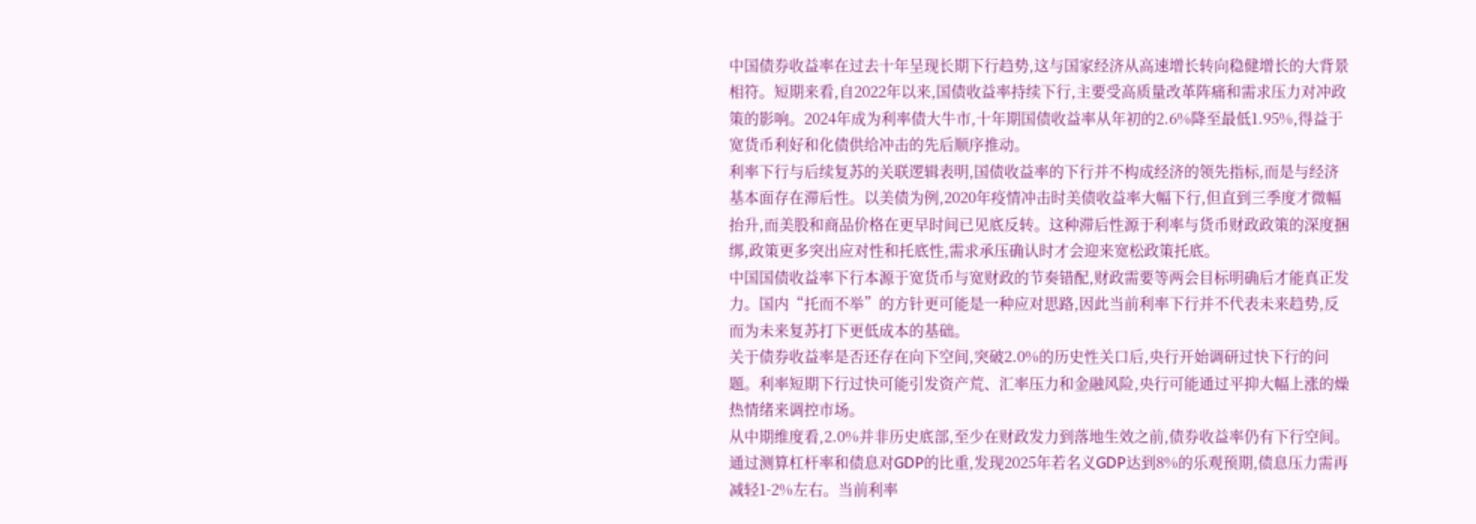中国债券收益率在过去十年呈现长期下行趋势,这与国家经济从高速增长转向稳健增长的大背景相符。短期来看,自2022年以来,国债收益率持续下行,主要受高质量改革阵痛和需求压力对冲政策的影响。2024年成为利率债大牛市,十年期国债收益率从年初的2.6%降至最低1.95%,得益于宽货币利好和化债供给冲击的先后顺序推动。
利率下行与后续复苏的关联逻辑表明,国债收益率的下行并不构成经济的领先指标,而是与经济基本面存在滞后性。以美债为例,2020年疫情冲击时美债收益率大幅下行,但直到三季度才微幅抬升,而美股和商品价格在更早时间已见底反转。这种滞后性源于利率与货币财政政策的深度捆绑,政策更多突出应对性和托底性,需求承压确认时才会迎来宽松政策托底。
中国国债收益率下行本源于宽货币与宽财政的节奏错配,财政需要等两会目标明确后才能真正发力。国内“托而不举”的方针更可能是一种应对思路,因此当前利率下行并不代表未来趋势,反而为未来复苏打下更低成本的基础。
关于债券收益率是否还存在向下空间,突破2.0%的历史性关口后,央行开始调研过快下行的问题。利率短期下行过快可能引发资产荒、汇率压力和金融风险,央行可能通过平抑大幅上涨的燥热情绪来调控市场。
从中期维度看,2.0%并非历史底部,至少在财政发力到落地生效之前,债券收益率仍有下行空间。通过测算杠杆率和债息对GDP的比重,发现2025年若名义GDP达到8%的乐观预期,债息压力需再减轻1-2%左右。当前利率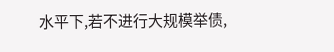水平下,若不进行大规模举债,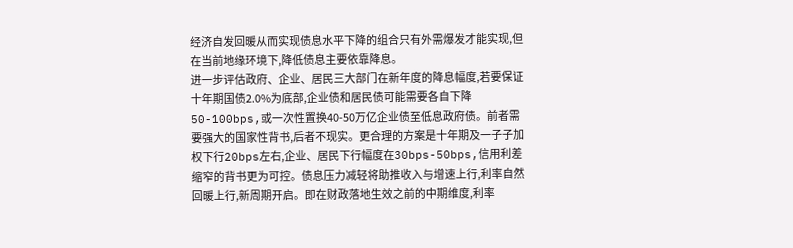经济自发回暖从而实现债息水平下降的组合只有外需爆发才能实现,但在当前地缘环境下,降低债息主要依靠降息。
进一步评估政府、企业、居民三大部门在新年度的降息幅度,若要保证十年期国债2.0%为底部,企业债和居民债可能需要各自下降50-100bps,或一次性置换40-50万亿企业债至低息政府债。前者需要强大的国家性背书,后者不现实。更合理的方案是十年期及一子子加权下行20bps左右,企业、居民下行幅度在30bps-50bps,信用利差缩窄的背书更为可控。债息压力减轻将助推收入与增速上行,利率自然回暖上行,新周期开启。即在财政落地生效之前的中期维度,利率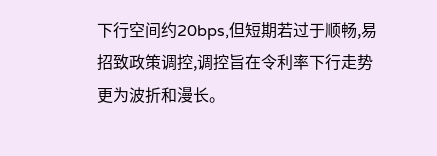下行空间约20bps,但短期若过于顺畅,易招致政策调控,调控旨在令利率下行走势更为波折和漫长。